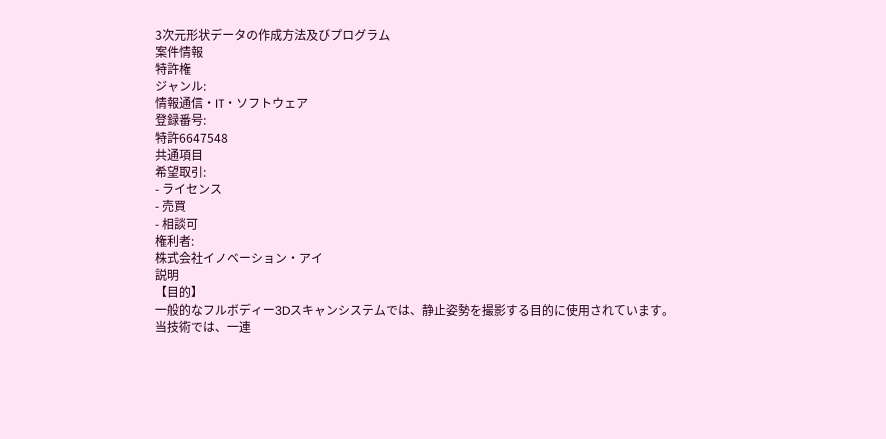3次元形状データの作成方法及びプログラム
案件情報
特許権
ジャンル:
情報通信・IT・ソフトウェア
登録番号:
特許6647548
共通項目
希望取引:
- ライセンス
- 売買
- 相談可
権利者:
株式会社イノベーション・アイ
説明
【目的】
一般的なフルボディー3Dスキャンシステムでは、静止姿勢を撮影する目的に使用されています。
当技術では、一連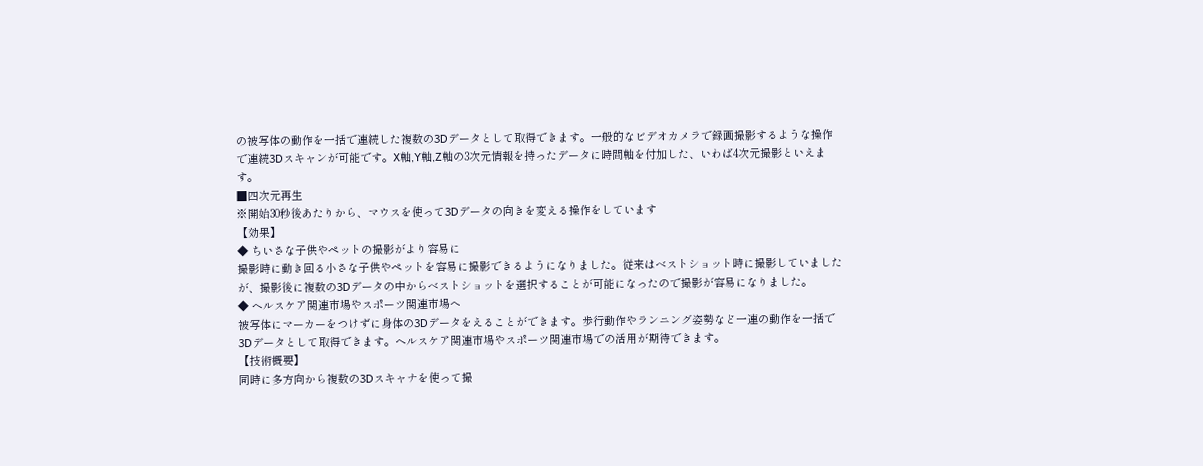の被写体の動作を一括で連続した複数の3Dデータとして取得できます。一般的なビデオカメラで録画撮影するような操作で連続3Dスキャンが可能です。X軸,Y軸,Z軸の3次元情報を持ったデータに時間軸を付加した、いわば4次元撮影といえます。
■四次元再生
※開始30秒後あたりから、マウスを使って3Dデータの向きを変える操作をしています
【効果】
◆ ちいさな子供やペットの撮影がより容易に
撮影時に動き回る小さな子供やペットを容易に撮影できるようになりました。従来はベストショット時に撮影していましたが、撮影後に複数の3Dデータの中からベストショットを選択することが可能になったので撮影が容易になりました。
◆ ヘルスケア関連市場やスポーツ関連市場へ
被写体にマーカーをつけずに身体の3Dデータをえることができます。歩行動作やランニング姿勢など一連の動作を一括で3Dデータとして取得できます。ヘルスケア関連市場やスポーツ関連市場での活用が期待できます。
【技術概要】
同時に多方向から複数の3Dスキャナを使って撮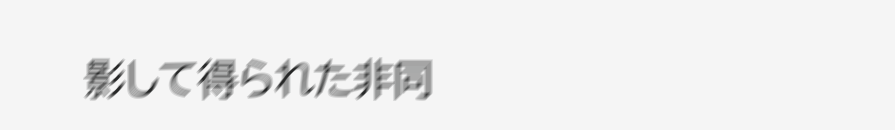影して得られた非同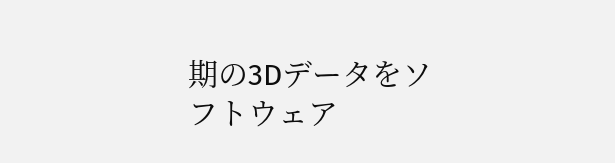期の3Dデータをソフトウェア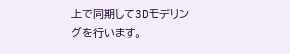上で同期して3Dモデリングを行います。